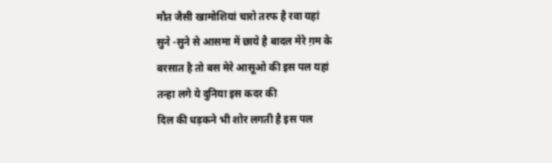मौत जैसी खामोशियां चारो तरफ है रवा यहां
सुने -सुने से आसमा में छाये है बादल मेरे ग़म के
बरसात है तो बस मेरे आसूओ की इस पल यहां
तन्हा लगे ये दुनिया इस कदर की
दिल की धड़कने भी शोर लगती है इस पल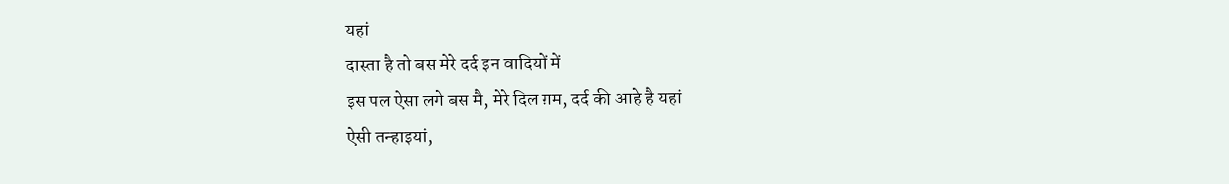यहां
दास्ता है तो बस मेरे दर्द इन वादियों में
इस पल ऐसा लगे बस मै, मेरे दिल ग़म, दर्द की आहे है यहां
ऐसी तन्हाइयां,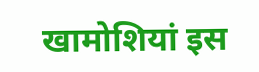खामोशियां इस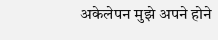अकेलेपन मुझे अपने होने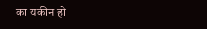का यकीन हो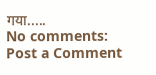गया.....
No comments:
Post a Comment